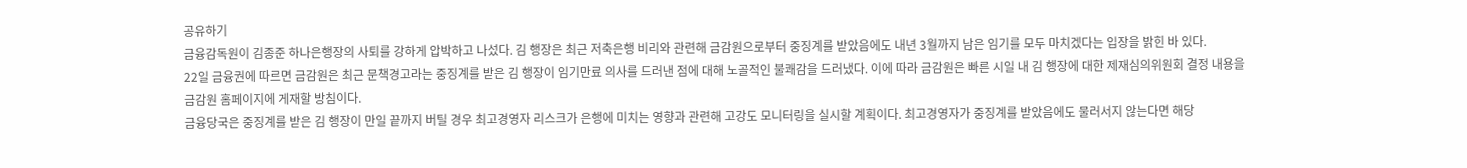공유하기
금융감독원이 김종준 하나은행장의 사퇴를 강하게 압박하고 나섰다. 김 행장은 최근 저축은행 비리와 관련해 금감원으로부터 중징계를 받았음에도 내년 3월까지 남은 임기를 모두 마치겠다는 입장을 밝힌 바 있다.
22일 금융권에 따르면 금감원은 최근 문책경고라는 중징계를 받은 김 행장이 임기만료 의사를 드러낸 점에 대해 노골적인 불쾌감을 드러냈다. 이에 따라 금감원은 빠른 시일 내 김 행장에 대한 제재심의위원회 결정 내용을 금감원 홈페이지에 게재할 방침이다.
금융당국은 중징계를 받은 김 행장이 만일 끝까지 버틸 경우 최고경영자 리스크가 은행에 미치는 영향과 관련해 고강도 모니터링을 실시할 계획이다. 최고경영자가 중징계를 받았음에도 물러서지 않는다면 해당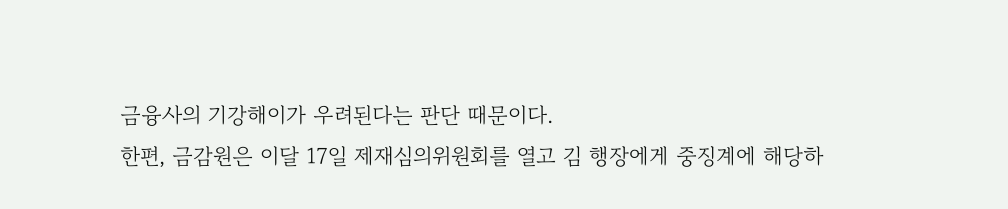금융사의 기강해이가 우려된다는 판단 때문이다.
한편, 금감원은 이달 17일 제재심의위원회를 열고 김 행장에게 중징계에 해당하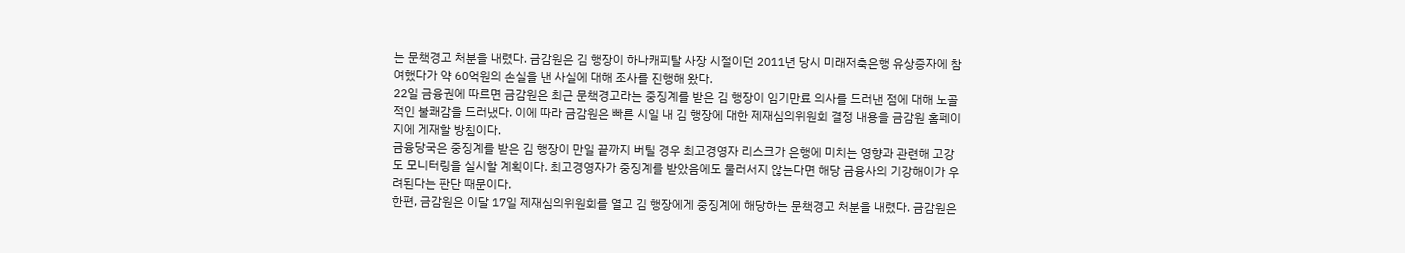는 문책경고 처분을 내렸다. 금감원은 김 행장이 하나캐피탈 사장 시절이던 2011년 당시 미래저축은행 유상증자에 참여했다가 약 60억원의 손실을 낸 사실에 대해 조사를 진행해 왔다.
22일 금융권에 따르면 금감원은 최근 문책경고라는 중징계를 받은 김 행장이 임기만료 의사를 드러낸 점에 대해 노골적인 불쾌감을 드러냈다. 이에 따라 금감원은 빠른 시일 내 김 행장에 대한 제재심의위원회 결정 내용을 금감원 홈페이지에 게재할 방침이다.
금융당국은 중징계를 받은 김 행장이 만일 끝까지 버틸 경우 최고경영자 리스크가 은행에 미치는 영향과 관련해 고강도 모니터링을 실시할 계획이다. 최고경영자가 중징계를 받았음에도 물러서지 않는다면 해당 금융사의 기강해이가 우려된다는 판단 때문이다.
한편, 금감원은 이달 17일 제재심의위원회를 열고 김 행장에게 중징계에 해당하는 문책경고 처분을 내렸다. 금감원은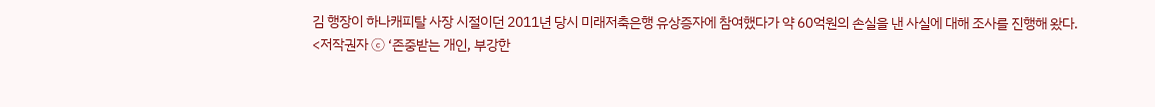김 행장이 하나캐피탈 사장 시절이던 2011년 당시 미래저축은행 유상증자에 참여했다가 약 60억원의 손실을 낸 사실에 대해 조사를 진행해 왔다.
<저작권자 ⓒ ‘존중받는 개인, 부강한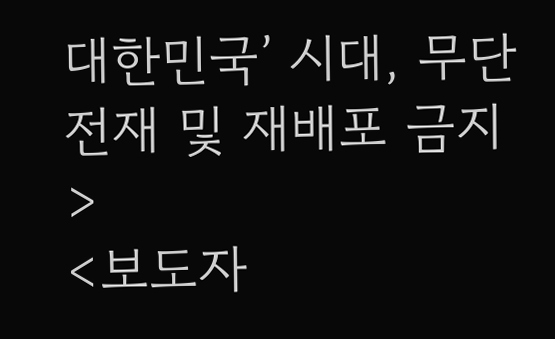대한민국’ 시대, 무단전재 및 재배포 금지>
<보도자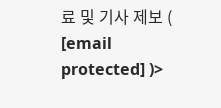료 및 기사 제보 ( [email protected] )>